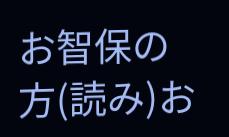お智保の方(読み)お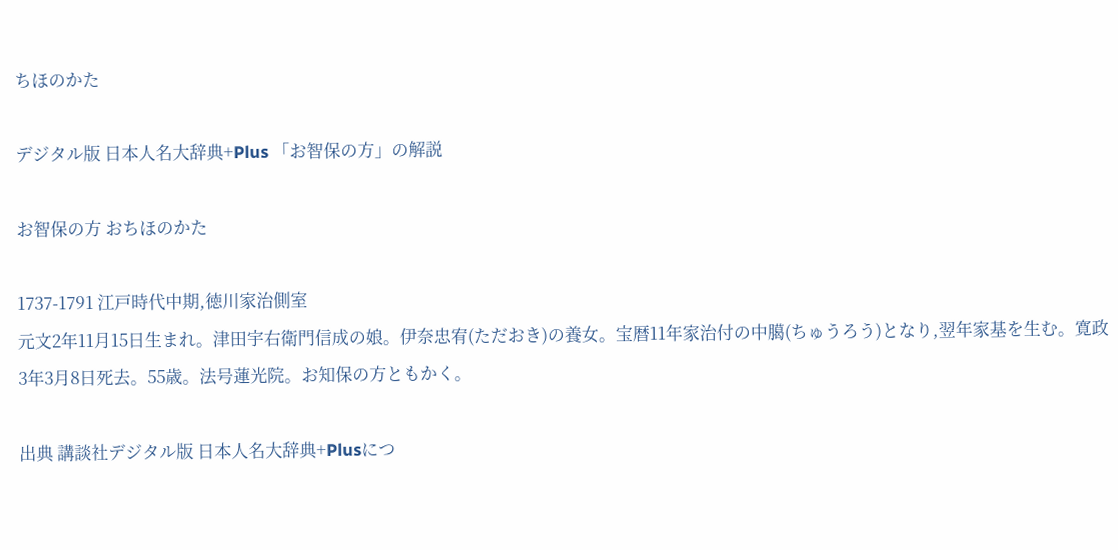ちほのかた

デジタル版 日本人名大辞典+Plus 「お智保の方」の解説

お智保の方 おちほのかた

1737-1791 江戸時代中期,徳川家治側室
元文2年11月15日生まれ。津田宇右衛門信成の娘。伊奈忠宥(ただおき)の養女。宝暦11年家治付の中臈(ちゅうろう)となり,翌年家基を生む。寛政3年3月8日死去。55歳。法号蓮光院。お知保の方ともかく。

出典 講談社デジタル版 日本人名大辞典+Plusにつ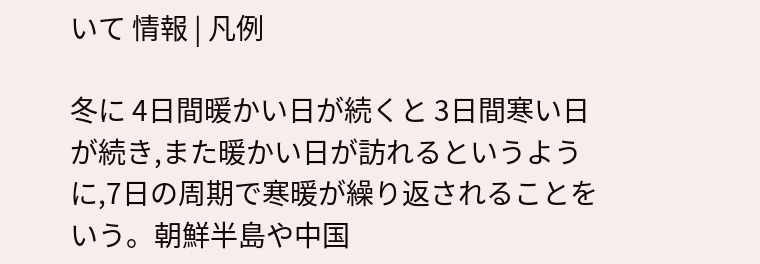いて 情報 | 凡例

冬に 4日間暖かい日が続くと 3日間寒い日が続き,また暖かい日が訪れるというように,7日の周期で寒暖が繰り返されることをいう。朝鮮半島や中国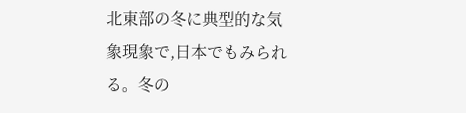北東部の冬に典型的な気象現象で,日本でもみられる。冬の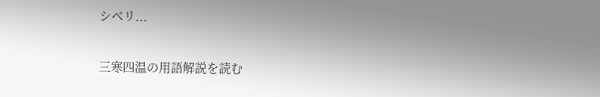シベリ...

三寒四温の用語解説を読む